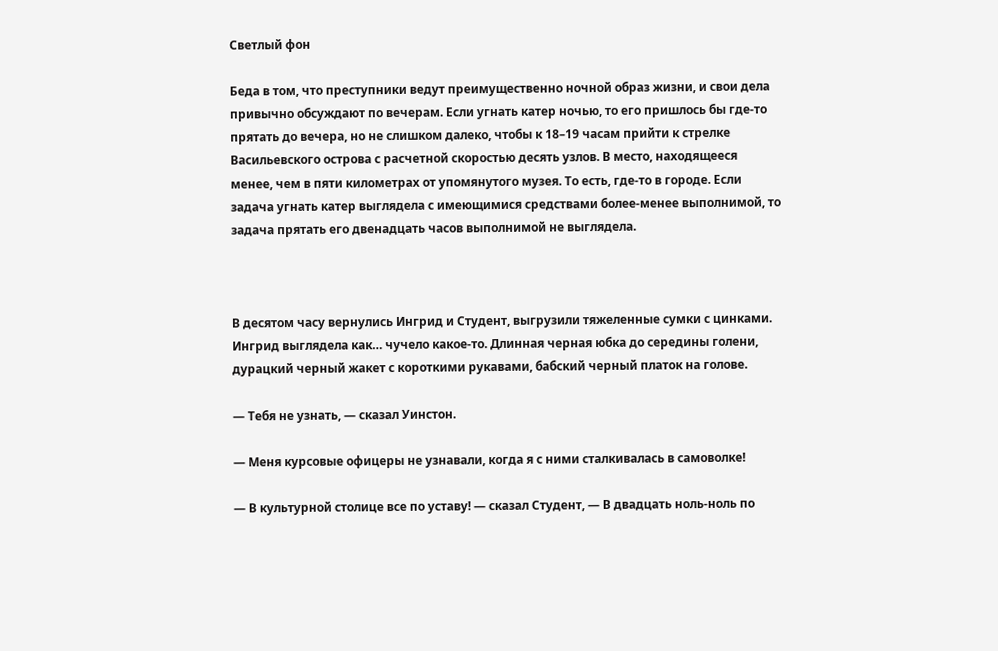Светлый фон

Беда в том, что преступники ведут преимущественно ночной образ жизни, и свои дела привычно обсуждают по вечерам. Если угнать катер ночью, то его пришлось бы где-то прятать до вечера, но не слишком далеко, чтобы к 18–19 часам прийти к стрелке Васильевского острова с расчетной скоростью десять узлов. В место, находящееся менее, чем в пяти километрах от упомянутого музея. То есть, где-то в городе. Если задача угнать катер выглядела с имеющимися средствами более-менее выполнимой, то задача прятать его двенадцать часов выполнимой не выглядела.



В десятом часу вернулись Ингрид и Студент, выгрузили тяжеленные сумки с цинками. Ингрид выглядела как… чучело какое-то. Длинная черная юбка до середины голени, дурацкий черный жакет с короткими рукавами, бабский черный платок на голове.

— Тебя не узнать, — сказал Уинстон.

— Меня курсовые офицеры не узнавали, когда я с ними сталкивалась в самоволке!

— В культурной столице все по уставу! — сказал Студент, — В двадцать ноль-ноль по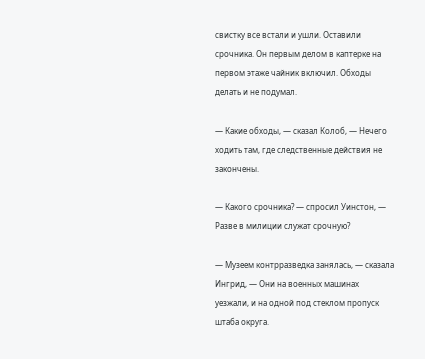свистку все встали и ушли. Оставили срочника. Он первым делом в каптерке на первом этаже чайник включил. Обходы делать и не подумал.

— Какие обходы, — сказал Колоб, — Нечего ходить там, где следственные действия не закончены.

— Какого срочника? — спросил Уинстон, — Разве в милиции служат срочную?

— Музеем контрразведка занялась, — сказала Ингрид, — Они на военных машинах уезжали, и на одной под стеклом пропуск штаба округа.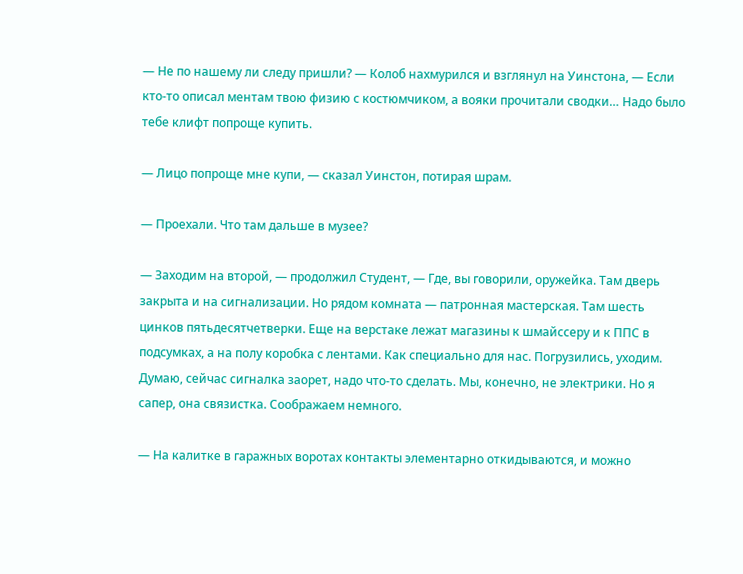— Не по нашему ли следу пришли? — Колоб нахмурился и взглянул на Уинстона, — Если кто-то описал ментам твою физию с костюмчиком, а вояки прочитали сводки… Надо было тебе клифт попроще купить.

— Лицо попроще мне купи, — сказал Уинстон, потирая шрам.

— Проехали. Что там дальше в музее?

— Заходим на второй, — продолжил Студент, — Где, вы говорили, оружейка. Там дверь закрыта и на сигнализации. Но рядом комната — патронная мастерская. Там шесть цинков пятьдесятчетверки. Еще на верстаке лежат магазины к шмайссеру и к ППС в подсумках, а на полу коробка с лентами. Как специально для нас. Погрузились, уходим. Думаю, сейчас сигналка заорет, надо что-то сделать. Мы, конечно, не электрики. Но я сапер, она связистка. Соображаем немного.

— На калитке в гаражных воротах контакты элементарно откидываются, и можно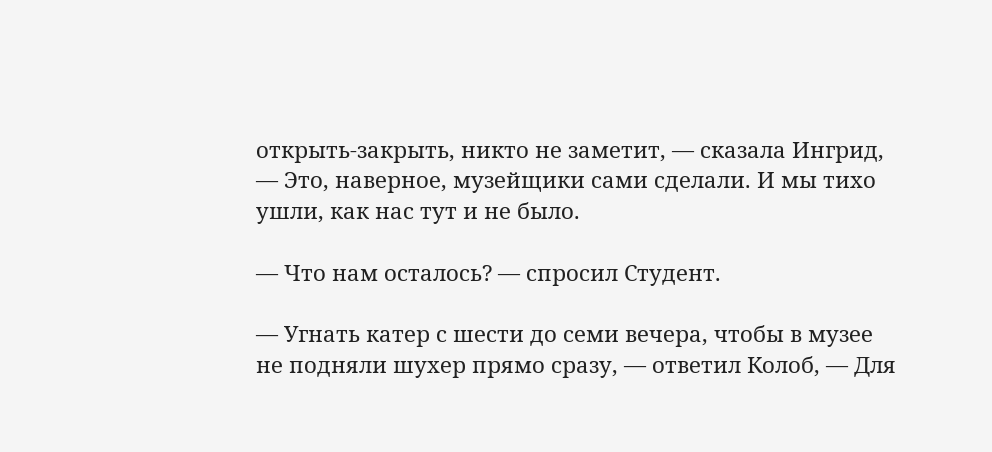открыть-закрыть, никто не заметит, — сказала Ингрид, — Это, наверное, музейщики сами сделали. И мы тихо ушли, как нас тут и не было.

— Что нам осталось? — спросил Студент.

— Угнать катер с шести до семи вечера, чтобы в музее не подняли шухер прямо сразу, — ответил Колоб, — Для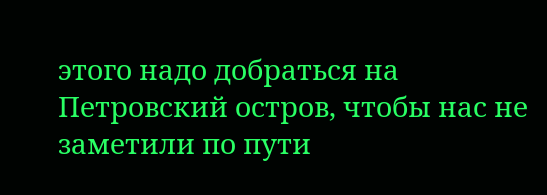этого надо добраться на Петровский остров, чтобы нас не заметили по пути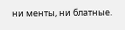ни менты, ни блатные.